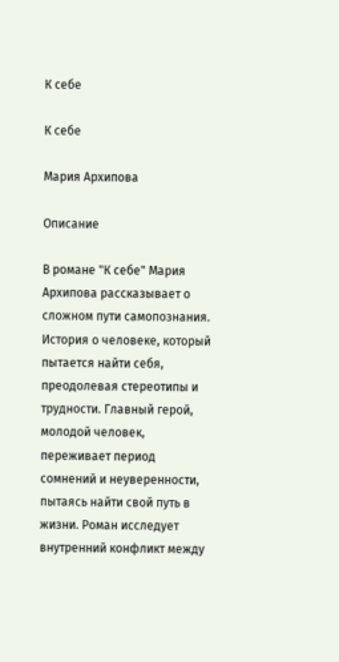К себе

К себе

Мария Архипова

Описание

В романе "К себе" Мария Архипова рассказывает о сложном пути самопознания. История о человеке, который пытается найти себя, преодолевая стереотипы и трудности. Главный герой, молодой человек, переживает период сомнений и неуверенности, пытаясь найти свой путь в жизни. Роман исследует внутренний конфликт между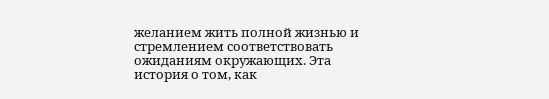желанием жить полной жизнью и стремлением соответствовать ожиданиям окружающих. Эта история о том, как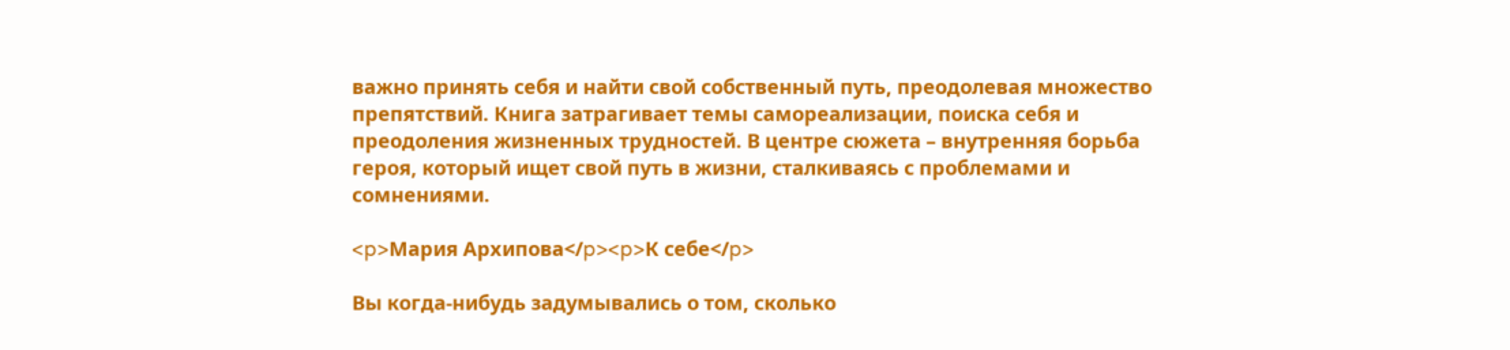важно принять себя и найти свой собственный путь, преодолевая множество препятствий. Книга затрагивает темы самореализации, поиска себя и преодоления жизненных трудностей. В центре сюжета – внутренняя борьба героя, который ищет свой путь в жизни, сталкиваясь с проблемами и сомнениями.

<p>Мария Архипова</p><p>К себе</p>

Вы когда-нибудь задумывались о том, сколько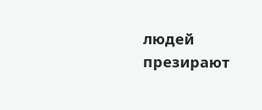людей презирают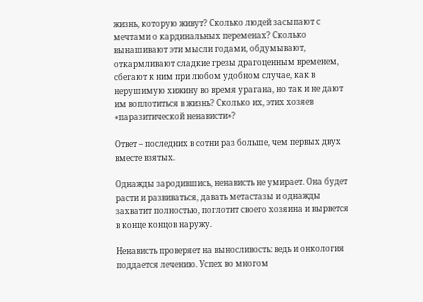жизнь, которую живут? Сколько людей засыпают с мечтами о кардинальных переменах? Сколько вынашивают эти мысли годами, обдумывают, откармливают сладкие грезы драгоценным временем, сбегают к ним при любом удобном случае, как в нерушимую хижину во время урагана, но так и не дают им воплотиться в жизнь? Сколько их, этих хозяев «паразитической ненависти»?

Ответ – последних в сотни раз больше, чем первых двух вместе взятых.

Однажды зародившись, ненависть не умирает. Она будет расти и развиваться, давать метастазы и однажды захватит полностью, поглотит своего хозяина и вырвется в конце концов наружу.

Ненависть проверяет на выносливость: ведь и онкология поддается лечению. Успех во многом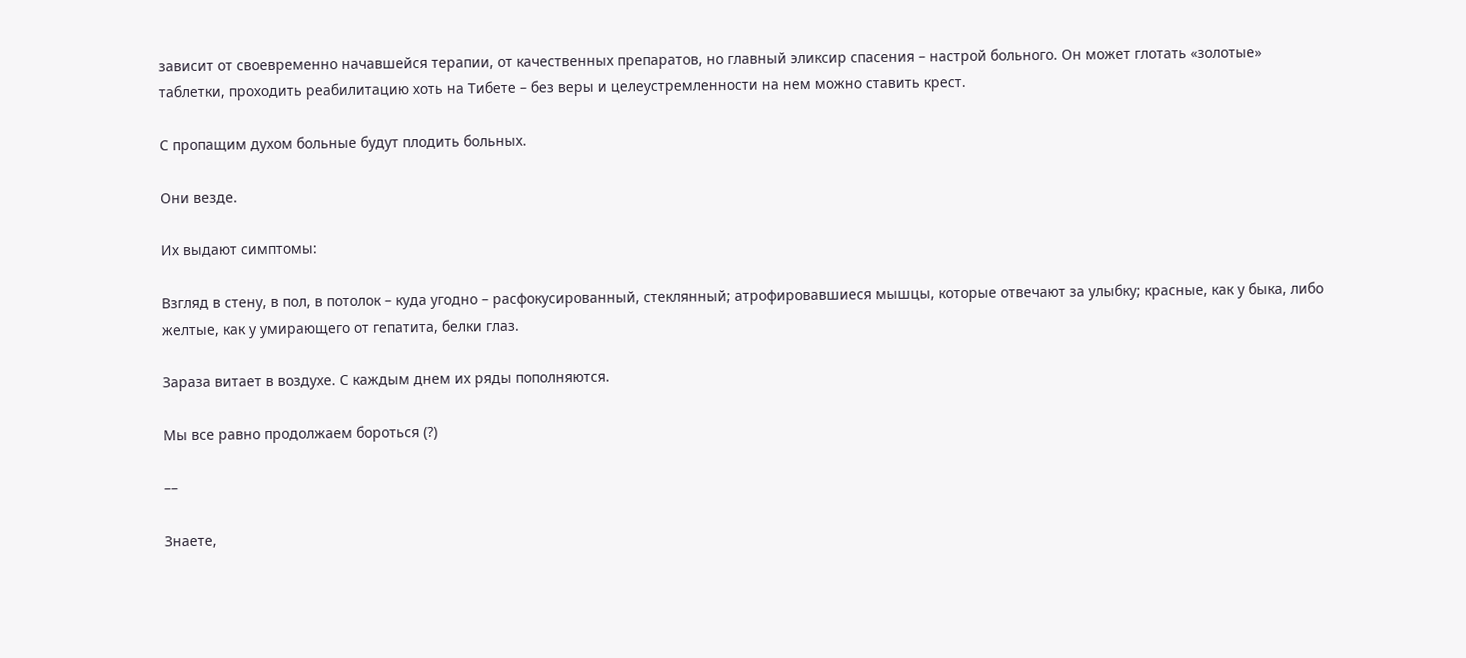зависит от своевременно начавшейся терапии, от качественных препаратов, но главный эликсир спасения – настрой больного. Он может глотать «золотые» таблетки, проходить реабилитацию хоть на Тибете – без веры и целеустремленности на нем можно ставить крест.

С пропащим духом больные будут плодить больных.

Они везде.

Их выдают симптомы:

Взгляд в стену, в пол, в потолок – куда угодно – расфокусированный, стеклянный; атрофировавшиеся мышцы, которые отвечают за улыбку; красные, как у быка, либо желтые, как у умирающего от гепатита, белки глаз.

Зараза витает в воздухе. С каждым днем их ряды пополняются.

Мы все равно продолжаем бороться (?)

––

Знаете,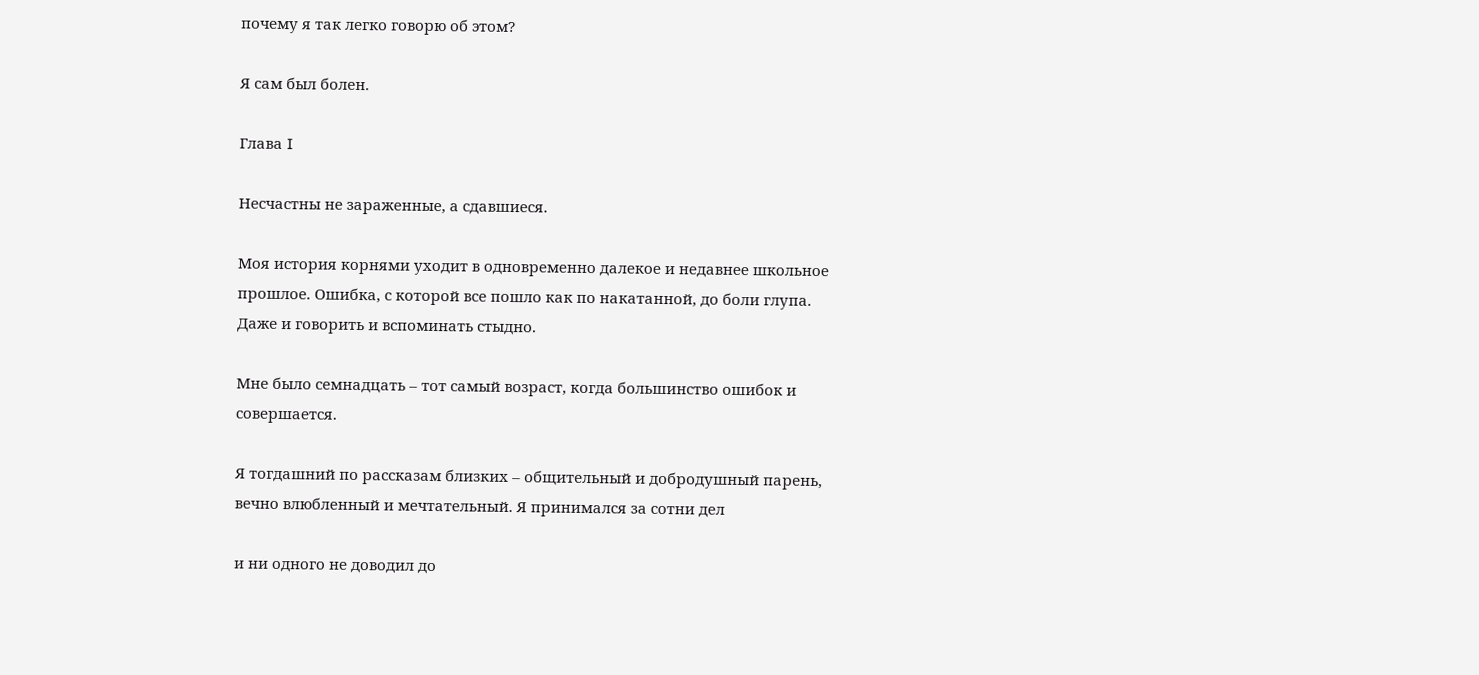почему я так легко говорю об этом?

Я сам был болен.

Глава I

Несчастны не зараженные, а сдавшиеся.

Моя история корнями уходит в одновременно далекое и недавнее школьное прошлое. Ошибка, с которой все пошло как по накатанной, до боли глупа. Даже и говорить и вспоминать стыдно.

Мне было семнадцать – тот самый возраст, когда большинство ошибок и совершается.

Я тогдашний по рассказам близких – общительный и добродушный парень, вечно влюбленный и мечтательный. Я принимался за сотни дел

и ни одного не доводил до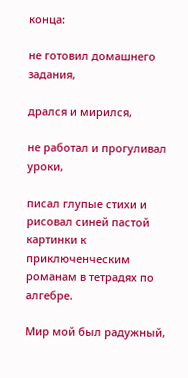конца:

не готовил домашнего задания,

дрался и мирился,

не работал и прогуливал уроки,

писал глупые стихи и рисовал синей пастой картинки к приключенческим романам в тетрадях по алгебре.

Мир мой был радужный,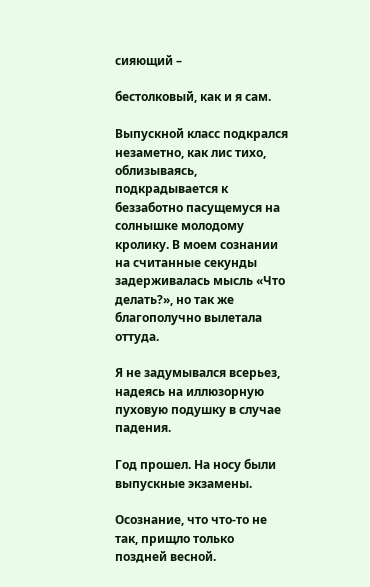сияющий –

бестолковый, как и я сам.

Выпускной класс подкрался незаметно, как лис тихо, облизываясь, подкрадывается к беззаботно пасущемуся на солнышке молодому кролику. В моем сознании на считанные секунды задерживалась мысль «Что делать?», но так же благополучно вылетала оттуда.

Я не задумывался всерьез, надеясь на иллюзорную пуховую подушку в случае падения.

Год прошел. На носу были выпускные экзамены.

Осознание, что что-то не так, прищло только поздней весной.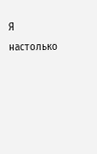Я настолько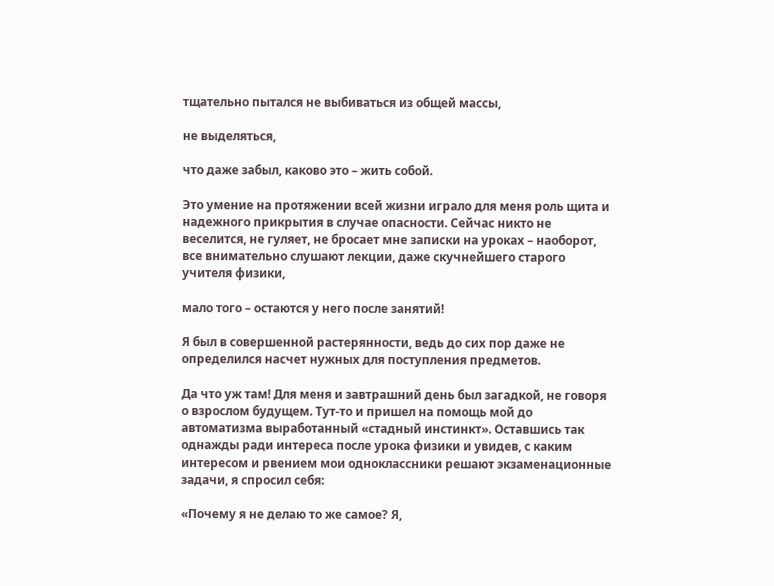тщательно пытался не выбиваться из общей массы,

не выделяться,

что даже забыл, каково это – жить собой.

Это умение на протяжении всей жизни играло для меня роль щита и надежного прикрытия в случае опасности. Сейчас никто не веселится, не гуляет, не бросает мне записки на уроках – наоборот, все внимательно слушают лекции, даже скучнейшего старого учителя физики,

мало того – остаются у него после занятий!

Я был в совершенной растерянности, ведь до сих пор даже не определился насчет нужных для поступления предметов.

Да что уж там! Для меня и завтрашний день был загадкой, не говоря о взрослом будущем. Тут-то и пришел на помощь мой до автоматизма выработанный «стадный инстинкт». Оставшись так однажды ради интереса после урока физики и увидев, с каким интересом и рвением мои одноклассники решают экзаменационные задачи, я спросил себя:

«Почему я не делаю то же самое? Я,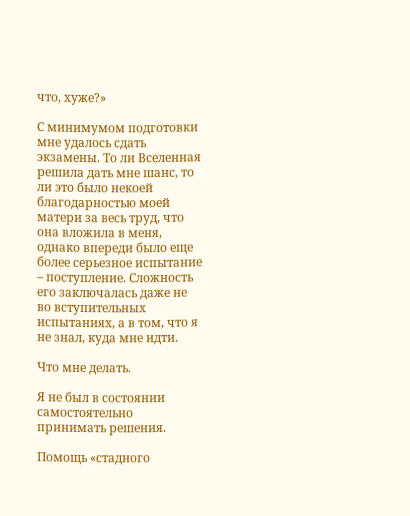что, хуже?»

С минимумом подготовки мне удалось сдать экзамены. То ли Вселенная решила дать мне шанс, то ли это было некоей благодарностью моей матери за весь труд, что она вложила в меня, однако впереди было еще более серьезное испытание – поступление. Сложность его заключалась даже не во вступительных испытаниях, а в том, что я не знал, куда мне идти.

Что мне делать.

Я не был в состоянии самостоятельно принимать решения.

Помощь «стадного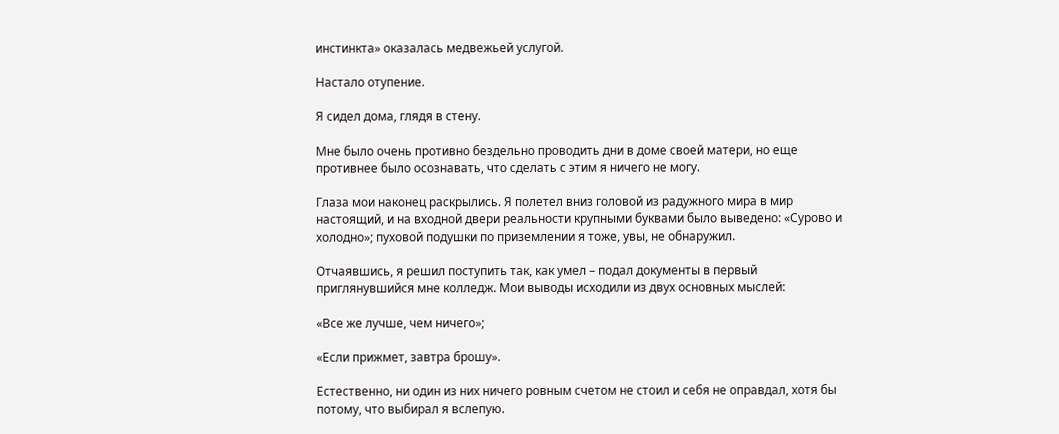инстинкта» оказалась медвежьей услугой.

Настало отупение.

Я сидел дома, глядя в стену.

Мне было очень противно бездельно проводить дни в доме своей матери, но еще противнее было осознавать, что сделать с этим я ничего не могу.

Глаза мои наконец раскрылись. Я полетел вниз головой из радужного мира в мир настоящий, и на входной двери реальности крупными буквами было выведено: «Сурово и холодно»; пуховой подушки по приземлении я тоже, увы, не обнаружил.

Отчаявшись, я решил поступить так, как умел – подал документы в первый приглянувшийся мне колледж. Мои выводы исходили из двух основных мыслей:

«Все же лучше, чем ничего»;

«Если прижмет, завтра брошу».

Естественно, ни один из них ничего ровным счетом не стоил и себя не оправдал, хотя бы потому, что выбирал я вслепую.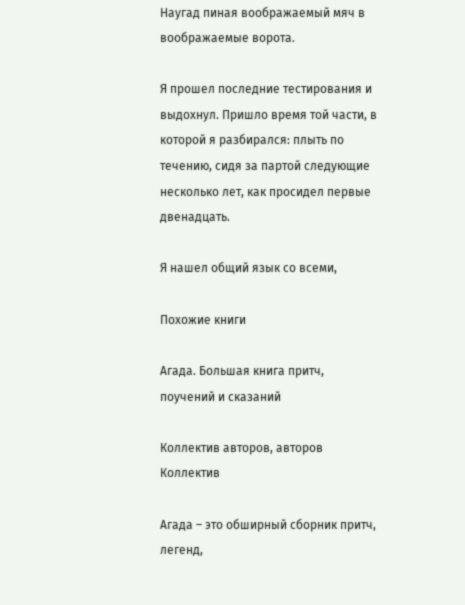Наугад пиная воображаемый мяч в воображаемые ворота.

Я прошел последние тестирования и выдохнул. Пришло время той части, в которой я разбирался: плыть по течению, сидя за партой следующие несколько лет, как просидел первые двенадцать.

Я нашел общий язык со всеми,

Похожие книги

Агада. Большая книга притч, поучений и сказаний

Коллектив авторов, авторов Коллектив

Агада – это обширный сборник притч, легенд,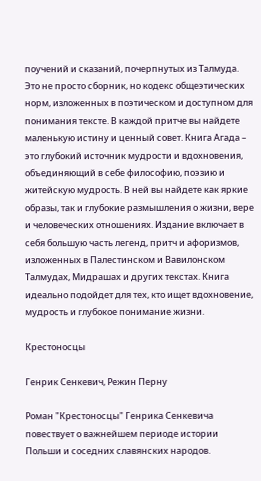поучений и сказаний, почерпнутых из Талмуда. Это не просто сборник, но кодекс общеэтических норм, изложенных в поэтическом и доступном для понимания тексте. В каждой притче вы найдете маленькую истину и ценный совет. Книга Агада – это глубокий источник мудрости и вдохновения, объединяющий в себе философию, поэзию и житейскую мудрость. В ней вы найдете как яркие образы, так и глубокие размышления о жизни, вере и человеческих отношениях. Издание включает в себя большую часть легенд, притч и афоризмов, изложенных в Палестинском и Вавилонском Талмудах, Мидрашах и других текстах. Книга идеально подойдет для тех, кто ищет вдохновение, мудрость и глубокое понимание жизни.

Крестоносцы

Генрик Сенкевич, Режин Перну

Роман "Крестоносцы" Генрика Сенкевича повествует о важнейшем периоде истории Польши и соседних славянских народов.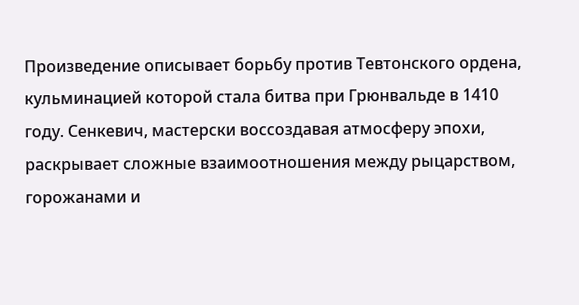Произведение описывает борьбу против Тевтонского ордена, кульминацией которой стала битва при Грюнвальде в 1410 году. Сенкевич, мастерски воссоздавая атмосферу эпохи, раскрывает сложные взаимоотношения между рыцарством, горожанами и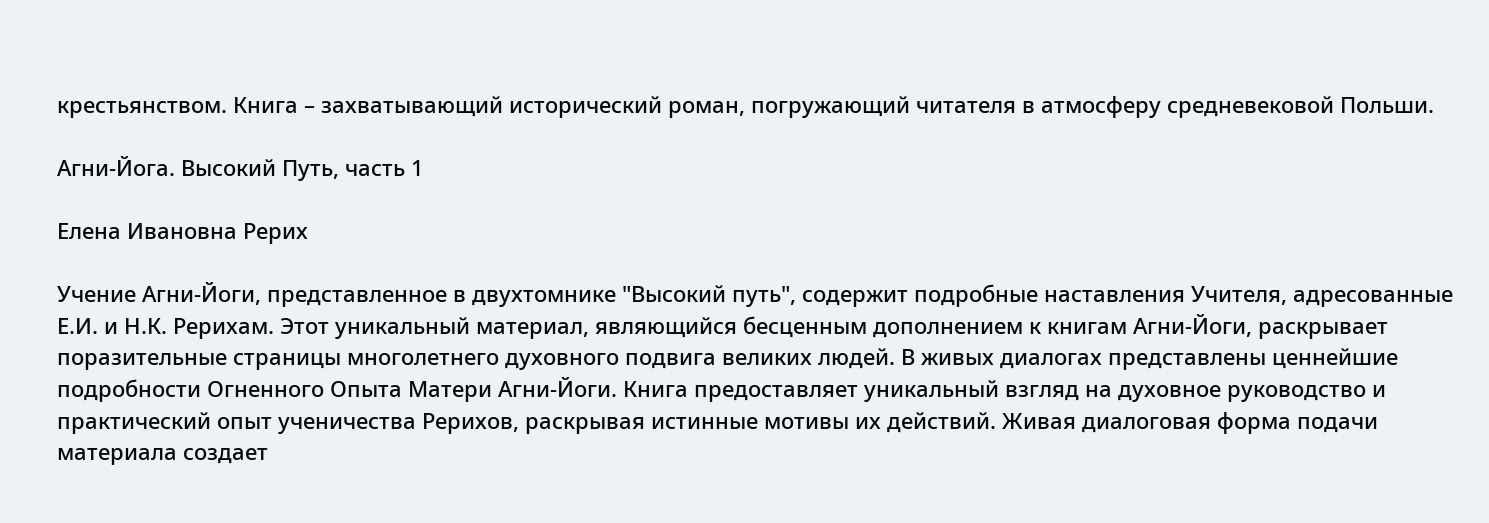крестьянством. Книга – захватывающий исторический роман, погружающий читателя в атмосферу средневековой Польши.

Агни-Йога. Высокий Путь, часть 1

Елена Ивановна Рерих

Учение Агни-Йоги, представленное в двухтомнике "Высокий путь", содержит подробные наставления Учителя, адресованные Е.И. и Н.К. Рерихам. Этот уникальный материал, являющийся бесценным дополнением к книгам Агни-Йоги, раскрывает поразительные страницы многолетнего духовного подвига великих людей. В живых диалогах представлены ценнейшие подробности Огненного Опыта Матери Агни-Йоги. Книга предоставляет уникальный взгляд на духовное руководство и практический опыт ученичества Рерихов, раскрывая истинные мотивы их действий. Живая диалоговая форма подачи материала создает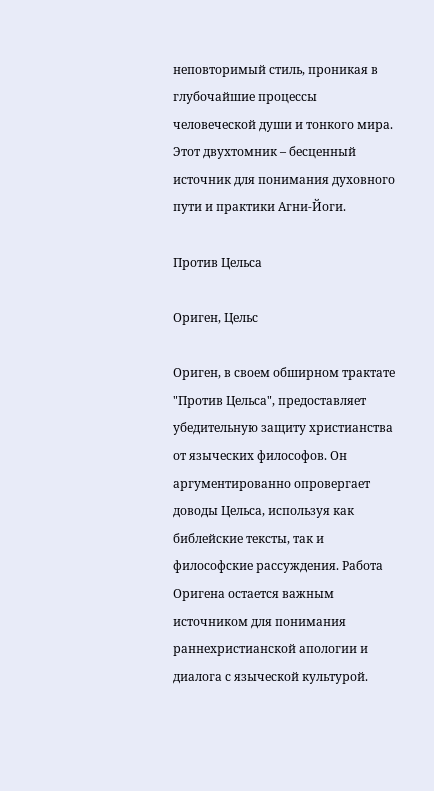неповторимый стиль, проникая в глубочайшие процессы человеческой души и тонкого мира. Этот двухтомник – бесценный источник для понимания духовного пути и практики Агни-Йоги.

Против Цельса

Ориген, Цельс

Ориген, в своем обширном трактате "Против Цельса", предоставляет убедительную защиту христианства от языческих философов. Он аргументированно опровергает доводы Цельса, используя как библейские тексты, так и философские рассуждения. Работа Оригена остается важным источником для понимания раннехристианской апологии и диалога с языческой культурой.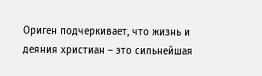Ориген подчеркивает, что жизнь и деяния христиан – это сильнейшая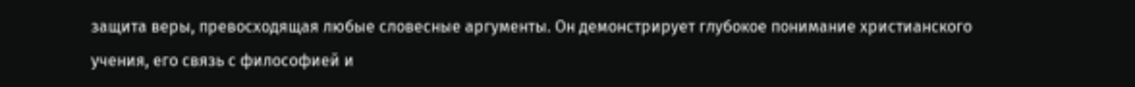защита веры, превосходящая любые словесные аргументы. Он демонстрирует глубокое понимание христианского учения, его связь с философией и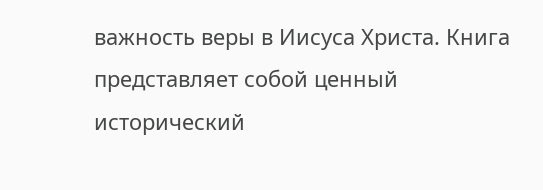важность веры в Иисуса Христа. Книга представляет собой ценный исторический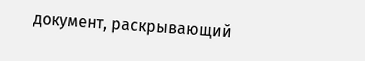документ, раскрывающий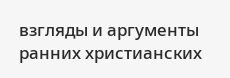взгляды и аргументы ранних христианских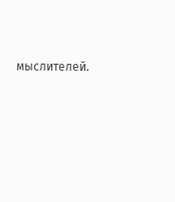мыслителей.